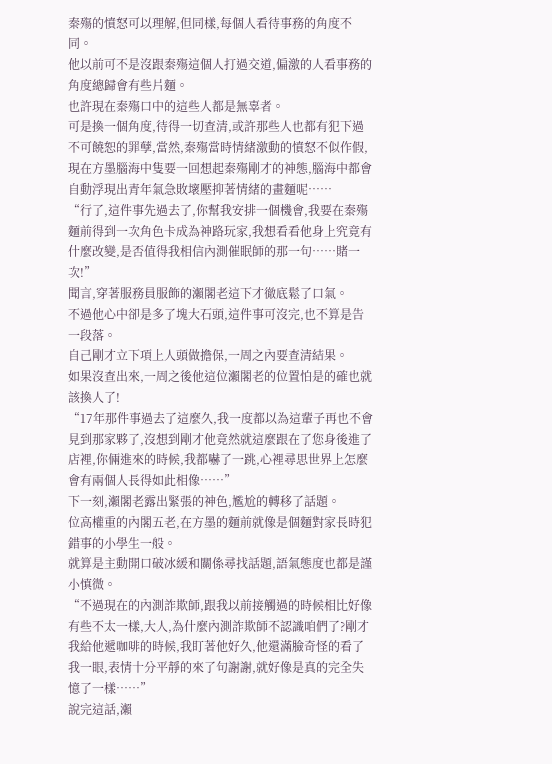秦殤的憤怒可以理解,但同樣,每個人看待事務的角度不同。
他以前可不是沒跟秦殤這個人打過交道,偏激的人看事務的角度總歸會有些片麵。
也許現在秦殤口中的這些人都是無辜者。
可是換一個角度,待得一切查清,或許那些人也都有犯下過不可饒恕的罪孽,當然,秦殤當時情緒激動的憤怒不似作假,現在方墨腦海中隻要一回想起秦殤剛才的神態,腦海中都會自動浮現出青年氣急敗壞壓抑著情緒的畫麵呢……
“行了,這件事先過去了,你幫我安排一個機會,我要在秦殤麵前得到一次角色卡成為神路玩家,我想看看他身上究竟有什麼改變,是否值得我相信內測催眠師的那一句……賭一次!”
聞言,穿著服務員服飾的瀨閣老這下才徹底鬆了口氣。
不過他心中卻是多了塊大石頭,這件事可沒完,也不算是告一段落。
自己剛才立下項上人頭做擔保,一周之內要查清結果。
如果沒查出來,一周之後他這位瀨閣老的位置怕是的確也就該換人了!
“17年那件事過去了這麼久,我一度都以為這輩子再也不會見到那家夥了,沒想到剛才他竟然就這麼跟在了您身後進了店裡,你倆進來的時候,我都嚇了一跳,心裡尋思世界上怎麼會有兩個人長得如此相像……”
下一刻,瀨閣老露出緊張的神色,尷尬的轉移了話題。
位高權重的內閣五老,在方墨的麵前就像是個麵對家長時犯錯事的小學生一般。
就算是主動開口破冰緩和關係尋找話題,語氣態度也都是謹小慎微。
“不過現在的內測詐欺師,跟我以前接觸過的時候相比好像有些不太一樣,大人,為什麼內測詐欺師不認識咱們了?剛才我給他遞咖啡的時候,我盯著他好久,他還滿臉奇怪的看了我一眼,表情十分平靜的來了句謝謝,就好像是真的完全失憶了一樣……”
說完這話,瀨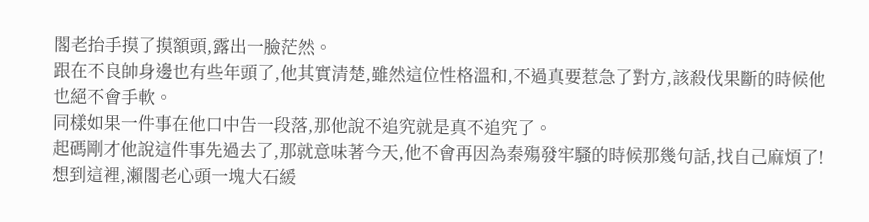閣老抬手摸了摸額頭,露出一臉茫然。
跟在不良帥身邊也有些年頭了,他其實清楚,雖然這位性格溫和,不過真要惹急了對方,該殺伐果斷的時候他也絕不會手軟。
同樣如果一件事在他口中告一段落,那他說不追究就是真不追究了。
起碼剛才他說這件事先過去了,那就意味著今天,他不會再因為秦殤發牢騷的時候那幾句話,找自己麻煩了!
想到這裡,瀨閣老心頭一塊大石緩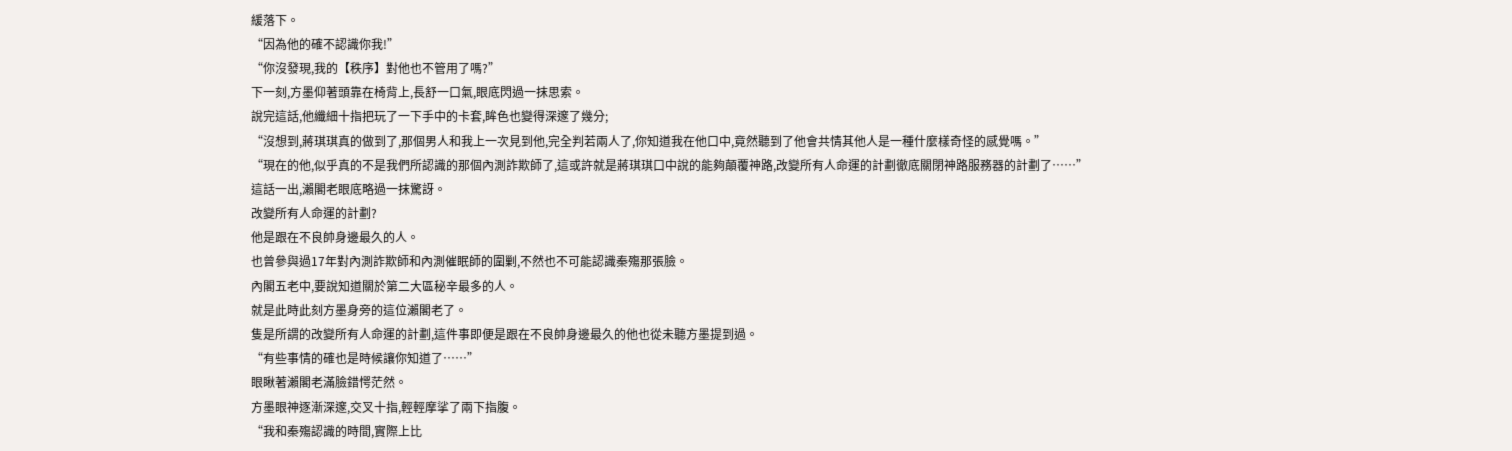緩落下。
“因為他的確不認識你我!”
“你沒發現,我的【秩序】對他也不管用了嗎?”
下一刻,方墨仰著頭靠在椅背上,長舒一口氣,眼底閃過一抹思索。
說完這話,他纖細十指把玩了一下手中的卡套,眸色也變得深邃了幾分;
“沒想到,蔣琪琪真的做到了,那個男人和我上一次見到他,完全判若兩人了,你知道我在他口中,竟然聽到了他會共情其他人是一種什麼樣奇怪的感覺嗎。”
“現在的他,似乎真的不是我們所認識的那個內測詐欺師了,這或許就是蔣琪琪口中說的能夠顛覆神路,改變所有人命運的計劃徹底關閉神路服務器的計劃了……”
這話一出,瀨閣老眼底略過一抹驚訝。
改變所有人命運的計劃?
他是跟在不良帥身邊最久的人。
也曾參與過17年對內測詐欺師和內測催眠師的圍剿,不然也不可能認識秦殤那張臉。
內閣五老中,要說知道關於第二大區秘辛最多的人。
就是此時此刻方墨身旁的這位瀨閣老了。
隻是所謂的改變所有人命運的計劃,這件事即便是跟在不良帥身邊最久的他也從未聽方墨提到過。
“有些事情的確也是時候讓你知道了……”
眼瞅著瀨閣老滿臉錯愕茫然。
方墨眼神逐漸深邃,交叉十指,輕輕摩挲了兩下指腹。
“我和秦殤認識的時間,實際上比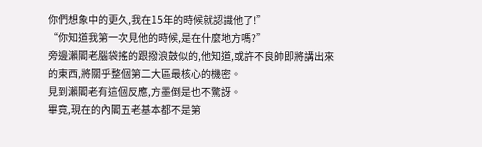你們想象中的更久,我在15年的時候就認識他了!”
“你知道我第一次見他的時候,是在什麼地方嗎?”
旁邊瀨閣老腦袋搖的跟撥浪鼓似的,他知道,或許不良帥即將講出來的東西,將關乎整個第二大區最核心的機密。
見到瀨閣老有這個反應,方墨倒是也不驚訝。
畢竟,現在的內閣五老基本都不是第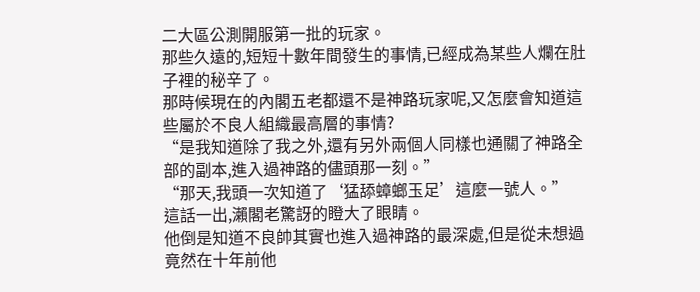二大區公測開服第一批的玩家。
那些久遠的,短短十數年間發生的事情,已經成為某些人爛在肚子裡的秘辛了。
那時候現在的內閣五老都還不是神路玩家呢,又怎麼會知道這些屬於不良人組織最高層的事情?
“是我知道除了我之外,還有另外兩個人同樣也通關了神路全部的副本,進入過神路的儘頭那一刻。”
“那天,我頭一次知道了‘猛舔蟑螂玉足’這麼一號人。”
這話一出,瀨閣老驚訝的瞪大了眼睛。
他倒是知道不良帥其實也進入過神路的最深處,但是從未想過竟然在十年前他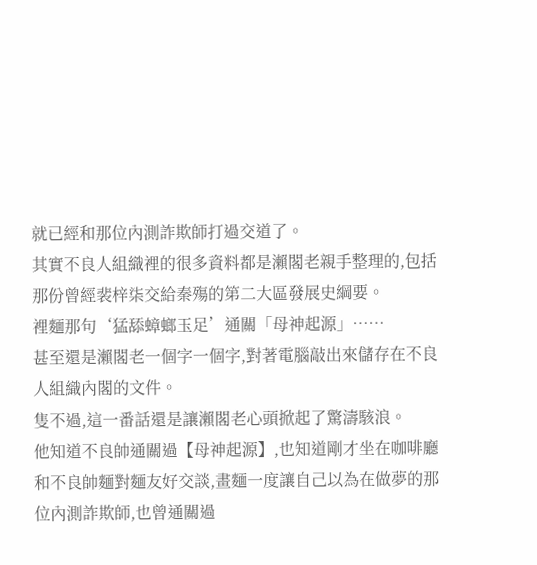就已經和那位內測詐欺師打過交道了。
其實不良人組織裡的很多資料都是瀨閣老親手整理的,包括那份曾經裴梓柒交給秦殤的第二大區發展史綱要。
裡麵那句‘猛舔蟑螂玉足’通關「母神起源」……
甚至還是瀨閣老一個字一個字,對著電腦敲出來儲存在不良人組織內閣的文件。
隻不過,這一番話還是讓瀨閣老心頭掀起了驚濤駭浪。
他知道不良帥通關過【母神起源】,也知道剛才坐在咖啡廳和不良帥麵對麵友好交談,畫麵一度讓自己以為在做夢的那位內測詐欺師,也曾通關過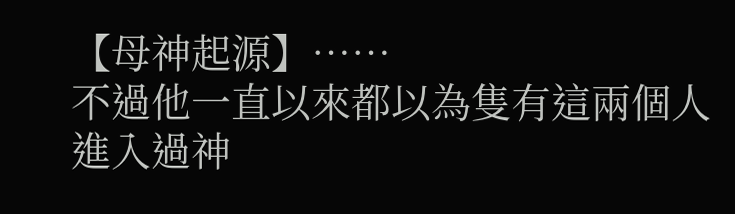【母神起源】……
不過他一直以來都以為隻有這兩個人進入過神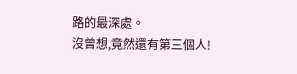路的最深處。
沒曾想,竟然還有第三個人!